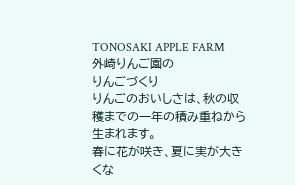TONOSAKI APPLE FARM
外崎りんご園の
りんごづくり
りんごのおいしさは、秋の収穫までの一年の積み重ねから生まれます。
春に花が咲き、夏に実が大きくな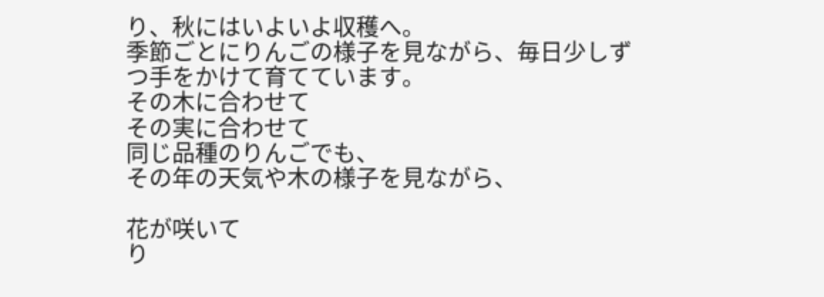り、秋にはいよいよ収穫へ。
季節ごとにりんごの様子を見ながら、毎日少しずつ手をかけて育てています。
その木に合わせて
その実に合わせて
同じ品種のりんごでも、
その年の天気や木の様子を見ながら、

花が咲いて
り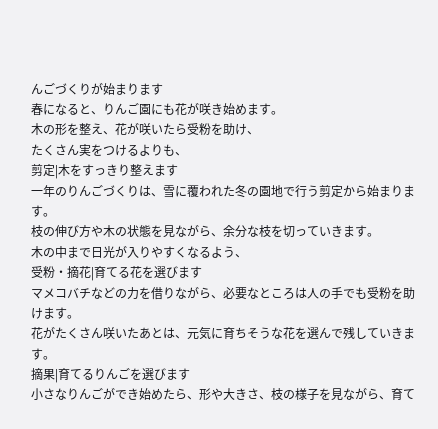んごづくりが始まります
春になると、りんご園にも花が咲き始めます。
木の形を整え、花が咲いたら受粉を助け、
たくさん実をつけるよりも、
剪定|木をすっきり整えます
一年のりんごづくりは、雪に覆われた冬の園地で行う剪定から始まります。
枝の伸び方や木の状態を見ながら、余分な枝を切っていきます。
木の中まで日光が入りやすくなるよう、
受粉・摘花|育てる花を選びます
マメコバチなどの力を借りながら、必要なところは人の手でも受粉を助けます。
花がたくさん咲いたあとは、元気に育ちそうな花を選んで残していきます。
摘果|育てるりんごを選びます
小さなりんごができ始めたら、形や大きさ、枝の様子を見ながら、育て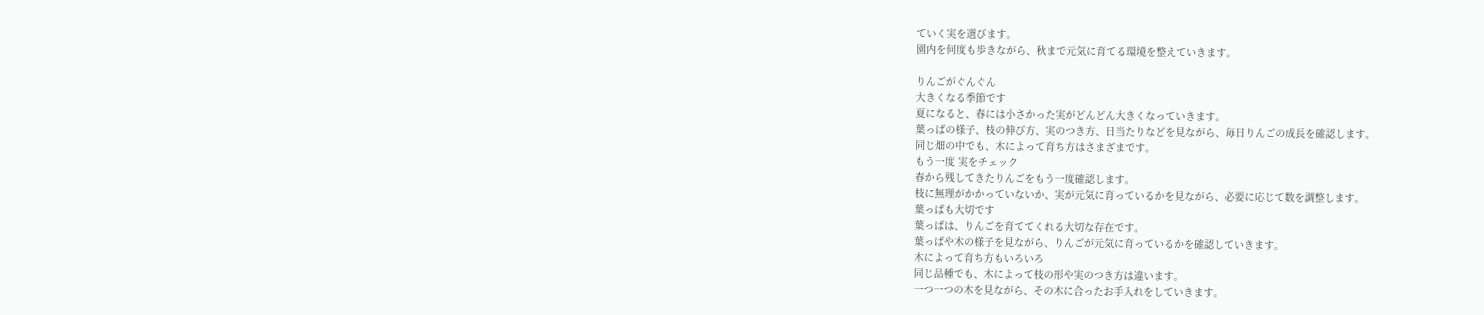ていく実を選びます。
園内を何度も歩きながら、秋まで元気に育てる環境を整えていきます。

りんごがぐんぐん
大きくなる季節です
夏になると、春には小さかった実がどんどん大きくなっていきます。
葉っぱの様子、枝の伸び方、実のつき方、日当たりなどを見ながら、毎日りんごの成長を確認します。
同じ畑の中でも、木によって育ち方はさまざまです。
もう一度 実をチェック
春から残してきたりんごをもう一度確認します。
枝に無理がかかっていないか、実が元気に育っているかを見ながら、必要に応じて数を調整します。
葉っぱも大切です
葉っぱは、りんごを育ててくれる大切な存在です。
葉っぱや木の様子を見ながら、りんごが元気に育っているかを確認していきます。
木によって育ち方もいろいろ
同じ品種でも、木によって枝の形や実のつき方は違います。
一つ一つの木を見ながら、その木に合ったお手入れをしていきます。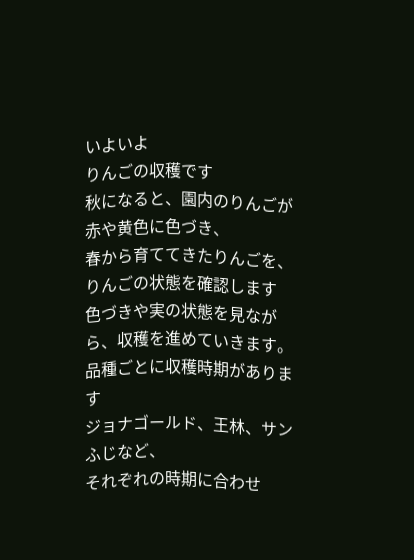いよいよ
りんごの収穫です
秋になると、園内のりんごが赤や黄色に色づき、
春から育ててきたりんごを、
りんごの状態を確認します
色づきや実の状態を見ながら、収穫を進めていきます。
品種ごとに収穫時期があります
ジョナゴールド、王林、サンふじなど、
それぞれの時期に合わせ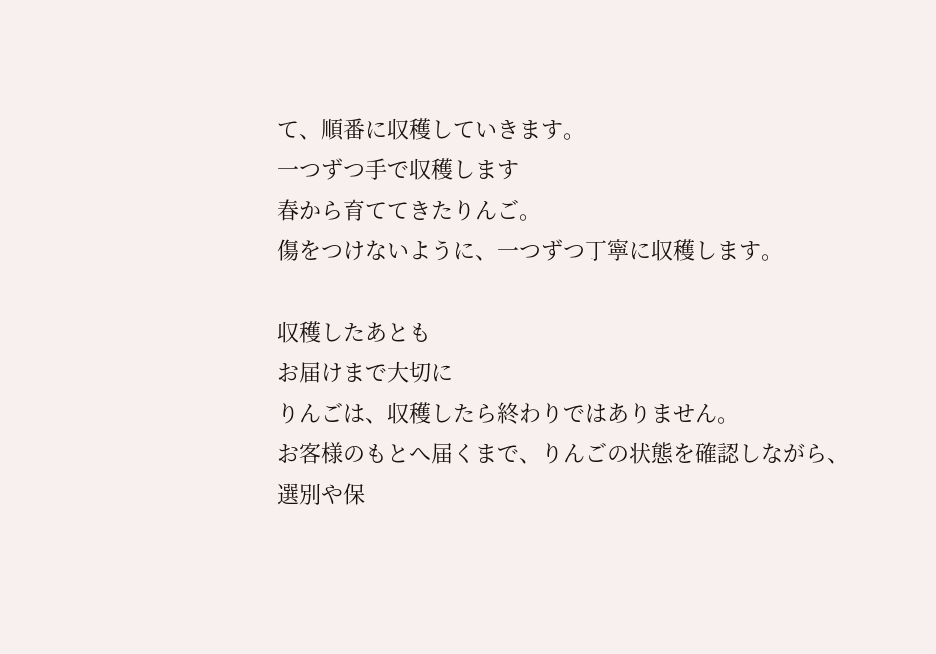て、順番に収穫していきます。
一つずつ手で収穫します
春から育ててきたりんご。
傷をつけないように、一つずつ丁寧に収穫します。

収穫したあとも
お届けまで大切に
りんごは、収穫したら終わりではありません。
お客様のもとへ届くまで、りんごの状態を確認しながら、選別や保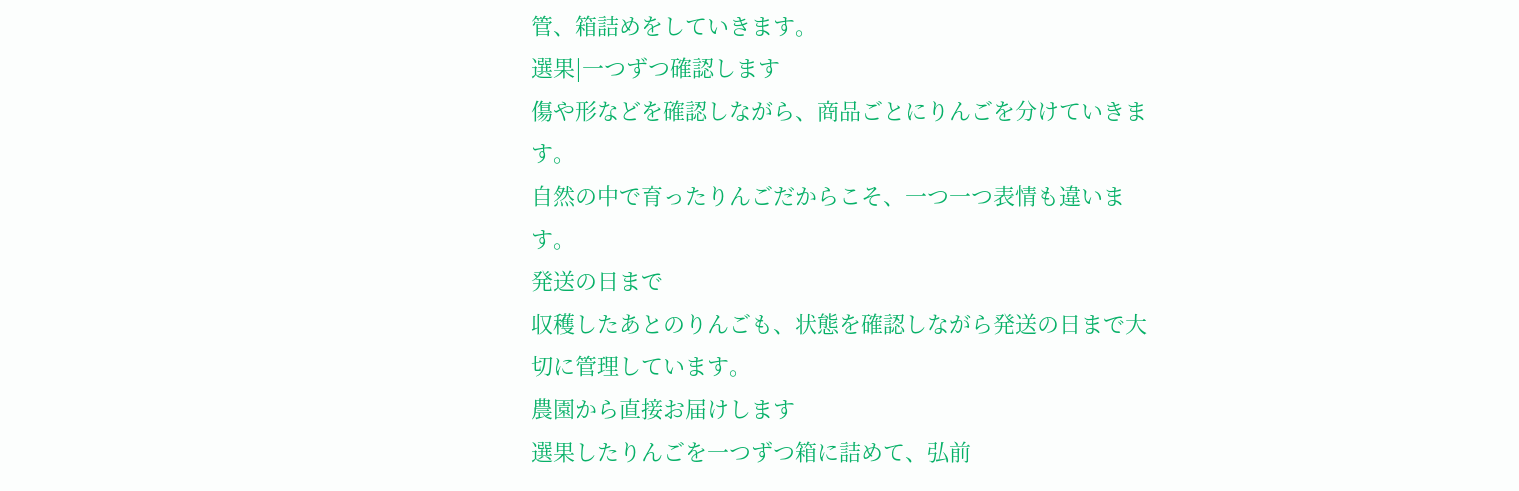管、箱詰めをしていきます。
選果|一つずつ確認します
傷や形などを確認しながら、商品ごとにりんごを分けていきます。
自然の中で育ったりんごだからこそ、一つ一つ表情も違います。
発送の日まで
収穫したあとのりんごも、状態を確認しながら発送の日まで大切に管理しています。
農園から直接お届けします
選果したりんごを一つずつ箱に詰めて、弘前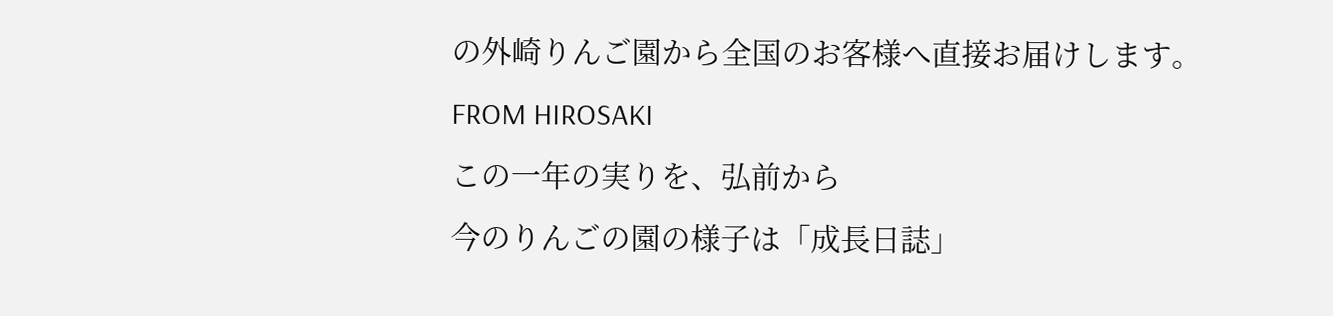の外崎りんご園から全国のお客様へ直接お届けします。
FROM HIROSAKI
この一年の実りを、弘前から
今のりんごの園の様子は「成長日誌」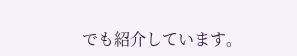でも紹介しています。